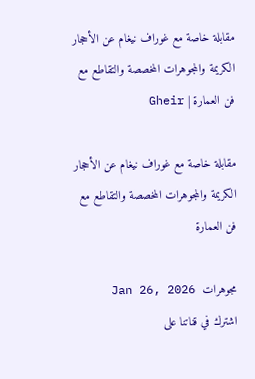مقابلة خاصة مع غوراف نيغام عن الأحجار الكريمة والمجوهرات المخصصة والتقاطع مع فن العمارة | Gheir

مقابلة خاصة مع غوراف نيغام عن الأحجار الكريمة والمجوهرات المخصصة والتقاطع مع فن العمارة

مجوهرات  Jan 26, 2026
اشترك في قناتنا على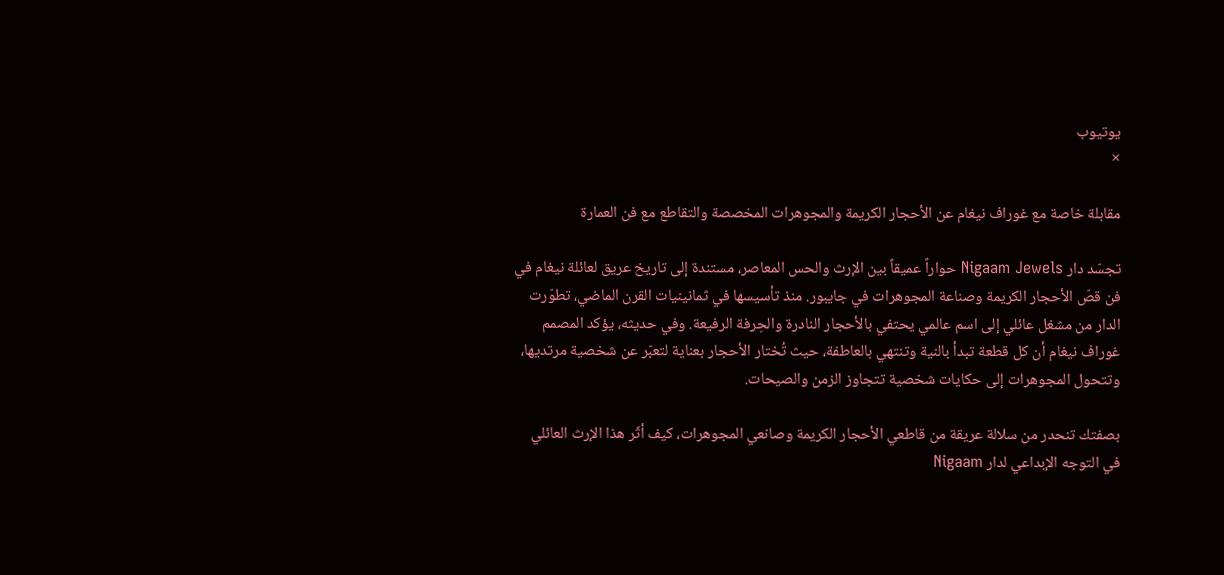يوتيوب
×

مقابلة خاصة مع غوراف نيغام عن الأحجار الكريمة والمجوهرات المخصصة والتقاطع مع فن العمارة

تجسّد دار Nigaam Jewels حواراً عميقاً بين الإرث والحس المعاصر، مستندة إلى تاريخ عريق لعائلة نيغام في فن قصّ الأحجار الكريمة وصناعة المجوهرات في جايبور. منذ تأسيسها في ثمانينيات القرن الماضي، تطوّرت الدار من مشغل عائلي إلى اسم عالمي يحتفي بالأحجار النادرة والحِرفة الرفيعة. وفي حديثه، يؤكد المصمم غوراف نيغام أن كل قطعة تبدأ بالنية وتنتهي بالعاطفة، حيث تُختار الأحجار بعناية لتعبّر عن شخصية مرتديها، وتتحول المجوهرات إلى حكايات شخصية تتجاوز الزمن والصيحات.

بصفتك تنحدر من سلالة عريقة من قاطعي الأحجار الكريمة وصانعي المجوهرات، كيف أثّر هذا الإرث العائلي في التوجه الإبداعي لدار Nigaam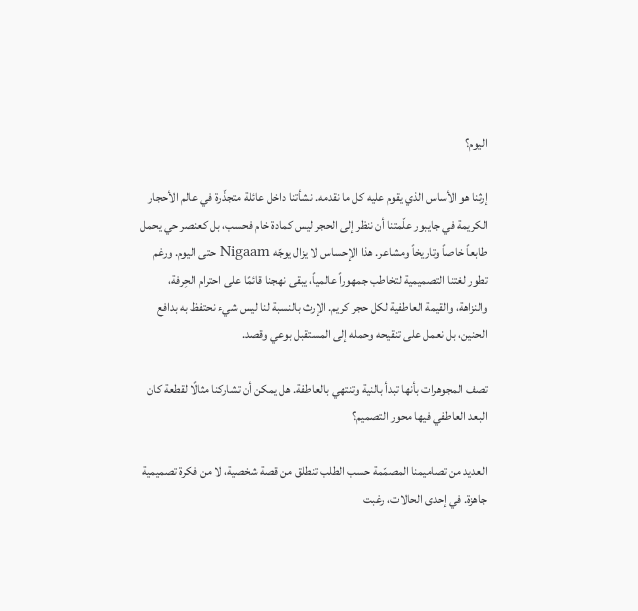اليوم؟

إرثنا هو الأساس الذي يقوم عليه كل ما نقدمه. نشأتنا داخل عائلة متجذّرة في عالم الأحجار الكريمة في جايبور علّمتنا أن ننظر إلى الحجر ليس كمادة خام فحسب، بل كعنصر حي يحمل طابعاً خاصاً وتاريخاً ومشاعر. هذا الإحساس لا يزال يوجّه Nigaam حتى اليوم. ورغم تطور لغتنا التصميمية لتخاطب جمهوراً عالمياً، يبقى نهجنا قائمًا على احترام الحِرفة، والنزاهة، والقيمة العاطفية لكل حجر كريم. الإرث بالنسبة لنا ليس شيء نحتفظ به بدافع الحنين، بل نعمل على تنقيحه وحمله إلى المستقبل بوعي وقصد.

تصف المجوهرات بأنها تبدأ بالنية وتنتهي بالعاطفة. هل يمكن أن تشاركنا مثالًا لقطعة كان البعد العاطفي فيها محور التصميم؟

العديد من تصاميمنا المصمّمة حسب الطلب تنطلق من قصة شخصية، لا من فكرة تصميمية جاهزة. في إحدى الحالات، رغبت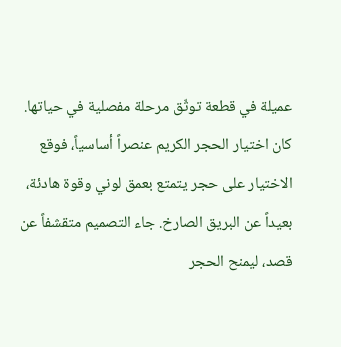عميلة في قطعة توثّق مرحلة مفصلية في حياتها. كان اختيار الحجر الكريم عنصراً أساسياً، فوقع الاختيار على حجر يتمتع بعمق لوني وقوة هادئة، بعيداً عن البريق الصارخ. جاء التصميم متقشفاً عن قصد، ليمنح الحجر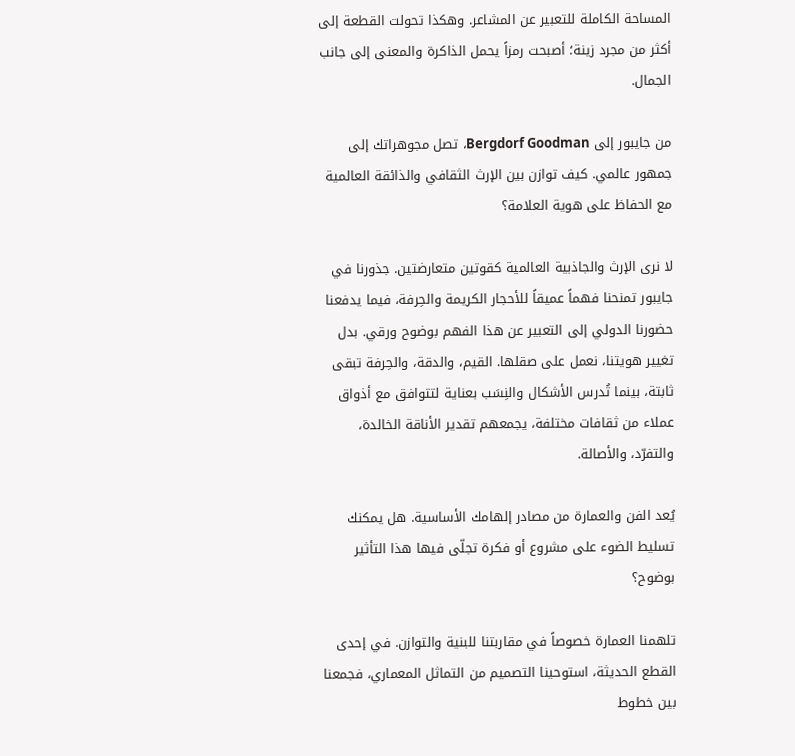المساحة الكاملة للتعبير عن المشاعر. وهكذا تحولت القطعة إلى أكثر من مجرد زينة؛ أصبحت رمزاً يحمل الذاكرة والمعنى إلى جانب الجمال.

من جايبور إلى Bergdorf Goodman، تصل مجوهراتك إلى جمهور عالمي. كيف توازن بين الإرث الثقافي والذائقة العالمية مع الحفاظ على هوية العلامة؟

لا نرى الإرث والجاذبية العالمية كقوتين متعارضتين. جذورنا في جايبور تمنحنا فهماً عميقاً للأحجار الكريمة والحِرفة، فيما يدفعنا حضورنا الدولي إلى التعبير عن هذا الفهم بوضوح ورقي. بدل تغيير هويتنا، نعمل على صقلها. القيم، والدقة، والحِرفة تبقى ثابتة، بينما تُدرس الأشكال والنِسَب بعناية لتتوافق مع أذواق عملاء من ثقافات مختلفة، يجمعهم تقدير الأناقة الخالدة، والتفرّد، والأصالة.

يُعد الفن والعمارة من مصادر إلهامك الأساسية. هل يمكنك تسليط الضوء على مشروع أو فكرة تجلّى فيها هذا التأثير بوضوح؟

تلهمنا العمارة خصوصاً في مقاربتنا للبنية والتوازن. في إحدى القطع الحديثة، استوحينا التصميم من التماثل المعماري، فجمعنا بين خطوط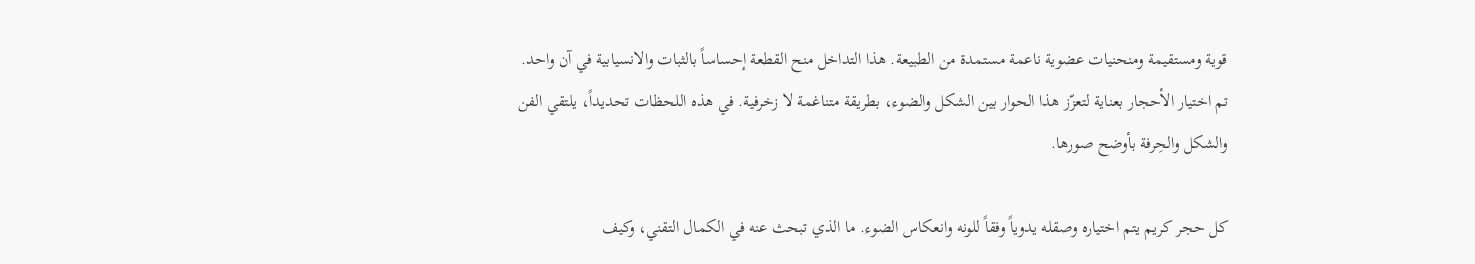قوية ومستقيمة ومنحنيات عضوية ناعمة مستمدة من الطبيعة. هذا التداخل منح القطعة إحساساً بالثبات والانسيابية في آن واحد. تم اختيار الأحجار بعناية لتعزّز هذا الحوار بين الشكل والضوء، بطريقة متناغمة لا زخرفية. في هذه اللحظات تحديداً، يلتقي الفن والشكل والحِرفة بأوضح صورها.

كل حجر كريم يتم اختياره وصقله يدوياً وفقاً للونه وانعكاس الضوء. ما الذي تبحث عنه في الكمال التقني، وكيف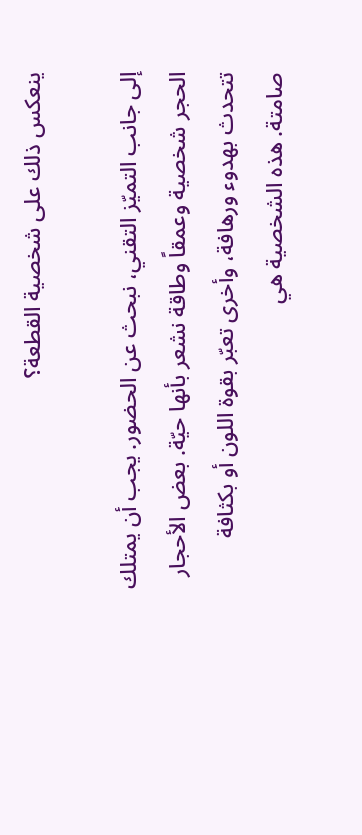ينعكس ذلك على شخصية القطعة؟

إلى جانب التميّز التقني، نبحث عن الحضور. يجب أن يمتلك الحجر شخصية وعمقاً وطاقة نشعر بأنها حيّة. بعض الأحجار تتحدث بهدوء ورهافة، وأخرى تعبّر بقوة اللون أو بكثافة صامتة. هذه الشخصية هي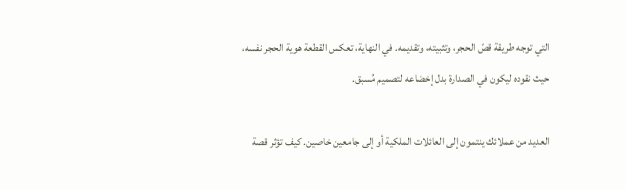التي توجه طريقة قصّ الحجر، وتثبيته، وتقديمه. في النهاية، تعكس القطعة هوية الحجر نفسه، حيث نقوده ليكون في الصدارة بدل إخضاعه لتصميم مُسبق.

العديد من عملائك ينتمون إلى العائلات الملكية أو إلى جامعين خاصين. كيف تؤثر قصة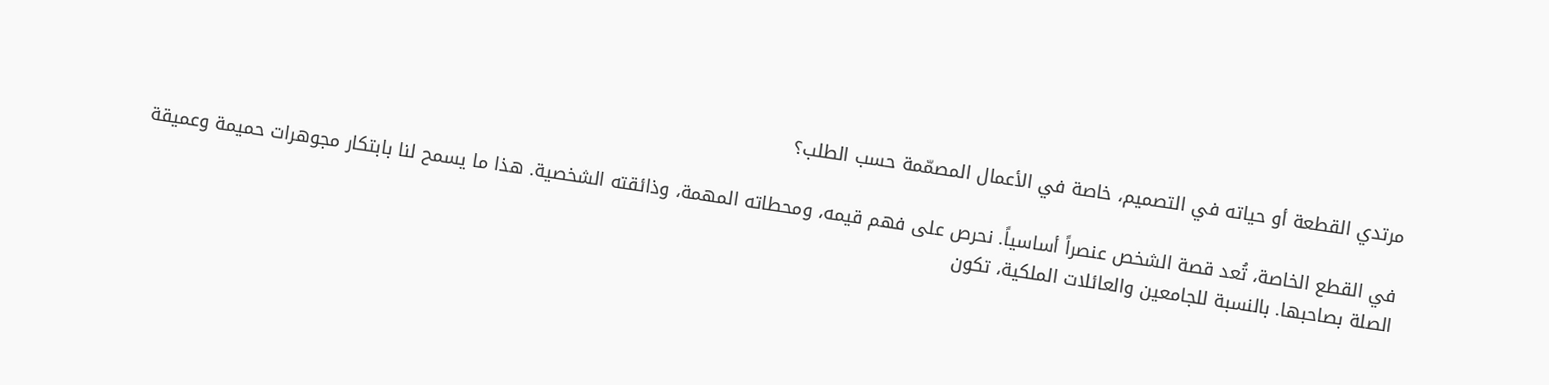مرتدي القطعة أو حياته في التصميم، خاصة في الأعمال المصمّمة حسب الطلب؟

في القطع الخاصة، تُعد قصة الشخص عنصراً أساسياً. نحرص على فهم قيمه، ومحطاته المهمة، وذائقته الشخصية. هذا ما يسمح لنا بابتكار مجوهرات حميمة وعميقة الصلة بصاحبها. بالنسبة للجامعين والعائلات الملكية، تكون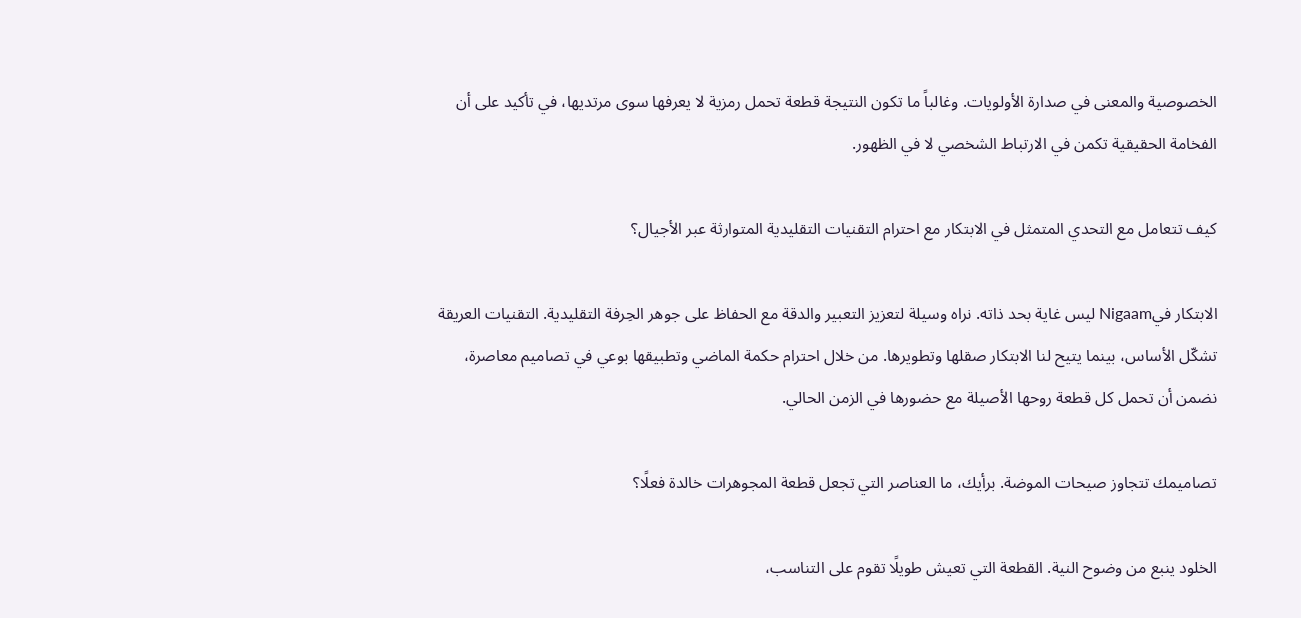الخصوصية والمعنى في صدارة الأولويات. وغالباً ما تكون النتيجة قطعة تحمل رمزية لا يعرفها سوى مرتديها، في تأكيد على أن الفخامة الحقيقية تكمن في الارتباط الشخصي لا في الظهور.

كيف تتعامل مع التحدي المتمثل في الابتكار مع احترام التقنيات التقليدية المتوارثة عبر الأجيال؟

الابتكار فيNigaam ليس غاية بحد ذاته. نراه وسيلة لتعزيز التعبير والدقة مع الحفاظ على جوهر الحِرفة التقليدية. التقنيات العريقة تشكّل الأساس، بينما يتيح لنا الابتكار صقلها وتطويرها. من خلال احترام حكمة الماضي وتطبيقها بوعي في تصاميم معاصرة، نضمن أن تحمل كل قطعة روحها الأصيلة مع حضورها في الزمن الحالي.

تصاميمك تتجاوز صيحات الموضة. برأيك، ما العناصر التي تجعل قطعة المجوهرات خالدة فعلًا؟

الخلود ينبع من وضوح النية. القطعة التي تعيش طويلًا تقوم على التناسب،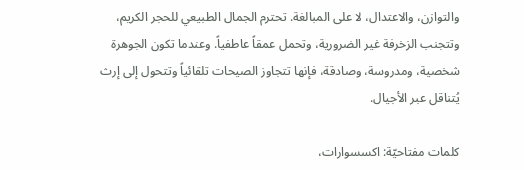والتوازن، والاعتدال، لا على المبالغة. تحترم الجمال الطبيعي للحجر الكريم، وتتجنب الزخرفة غير الضرورية، وتحمل عمقاً عاطفياً. وعندما تكون الجوهرة شخصية، ومدروسة، وصادقة، فإنها تتجاوز الصيحات تلقائياً وتتحول إلى إرث يُتناقل عبر الأجيال.

كلمات مفتاحيّة: اكسسوارات،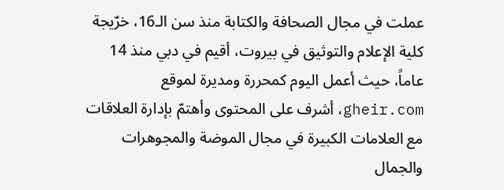عملت في مجال الصحافة والكتابة منذ سن الـ16، خرّيجة كلية الإعلام والتوثيق في بيروت، أقيم في دبي منذ 14 عاماً، حيث أعمل اليوم كمحررة ومديرة لموقع gheir.com، أشرف على المحتوى وأهتمّ بإدارة العلاقات مع العلامات الكبيرة في مجال الموضة والمجوهرات والجمال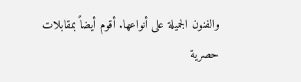والفنون الجميلة على أنواعها. أقوم أيضاً بمقابلات حصرية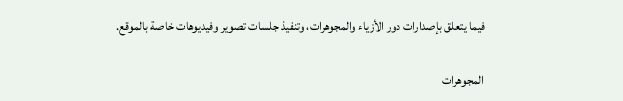فيما يتعلق بإصدارات دور الأزياء والمجوهرات، وتنفيذ جلسات تصوير وفيديوهات خاصة بالموقع.

المجوهرات